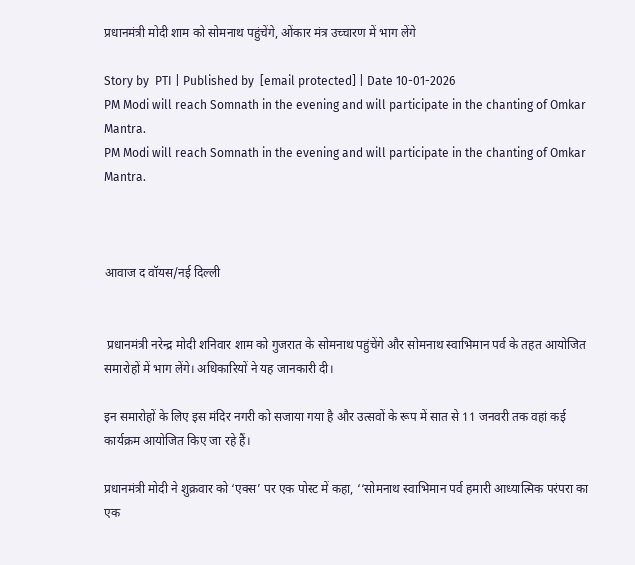प्रधानमंत्री मोदी शाम को सोमनाथ पहुंचेंगे, ओंकार मंत्र उच्चारण में भाग लेंगे

Story by  PTI | Published by  [email protected] | Date 10-01-2026
PM Modi will reach Somnath in the evening and will participate in the chanting of Omkar Mantra.
PM Modi will reach Somnath in the evening and will participate in the chanting of Omkar Mantra.



आवाज द वॉयस/नई दिल्ली


 प्रधानमंत्री नरेन्द्र मोदी शनिवार शाम को गुजरात के सोमनाथ पहुंचेंगे और सोमनाथ स्वाभिमान पर्व के तहत आयोजित समारोहों में भाग लेंगे। अधिकारियों ने यह जानकारी दी।

इन समारोहों के लिए इस मंदिर नगरी को सजाया गया है और उत्सवों के रूप में सात से 11 जनवरी तक वहां कई कार्यक्रम आयोजित किए जा रहे हैं।

प्रधानमंत्री मोदी ने शुक्रवार को ‘एक्स’ पर एक पोस्ट में कहा, ‘‘सोमनाथ स्वाभिमान पर्व हमारी आध्यात्मिक परंपरा का एक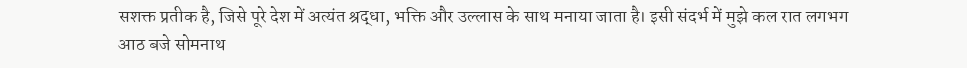सशक्त प्रतीक है, जिसे पूरे देश में अत्यंत श्रद्धा, भक्ति और उल्लास के साथ मनाया जाता है। इसी संदर्भ में मुझे कल रात लगभग आठ बजे सोमनाथ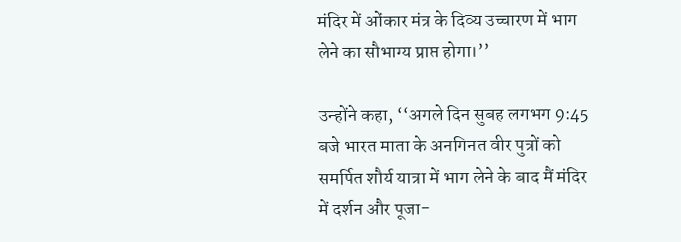मंदिर में ओंकार मंत्र के दिव्य उच्चारण में भाग लेने का सौभाग्य प्राप्त होगा।’’

उन्होंने कहा, ‘‘अगले दिन सुबह लगभग 9:45 बजे भारत माता के अनगिनत वीर पुत्रों को समर्पित शौर्य यात्रा में भाग लेने के बाद मैं मंदिर में दर्शन और पूजा-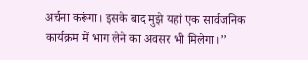अर्चना करूंगा। इसके बाद मुझे यहां एक सार्वजनिक कार्यक्रम में भाग लेने का अवसर भी मिलेगा।’’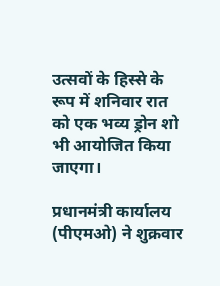उत्सवों के हिस्से के रूप में शनिवार रात को एक भव्य ड्रोन शो भी आयोजित किया जाएगा।

प्रधानमंत्री कार्यालय (पीएमओ) ने शुक्रवार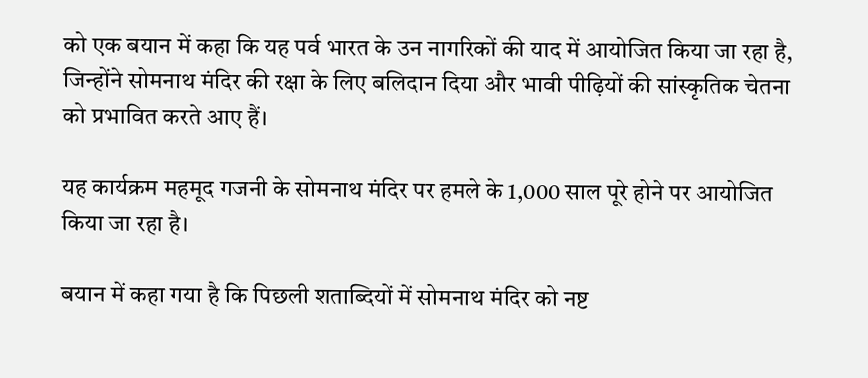को एक बयान में कहा कि यह पर्व भारत के उन नागरिकों की याद में आयोजित किया जा रहा है, जिन्होंने सोमनाथ मंदिर की रक्षा के लिए बलिदान दिया और भावी पीढ़ियों की सांस्कृतिक चेतना को प्रभावित करते आए हैं।

यह कार्यक्रम महमूद गजनी के सोमनाथ मंदिर पर हमले के 1,000 साल पूरे होने पर आयोजित किया जा रहा है।

बयान में कहा गया है कि पिछली शताब्दियों में सोमनाथ मंदिर को नष्ट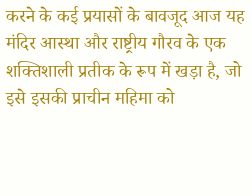करने के कई प्रयासों के बावजूद आज यह मंदिर आस्था और राष्ट्रीय गौरव के एक शक्तिशाली प्रतीक के रूप में खड़ा है, जो इसे इसकी प्राचीन महिमा को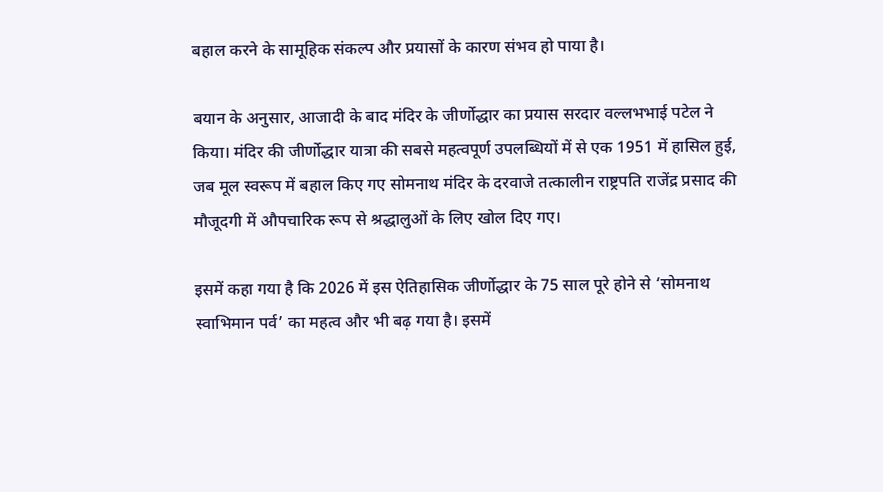बहाल करने के सामूहिक संकल्प और प्रयासों के कारण संभव हो पाया है।

बयान के अनुसार, आजादी के बाद मंदिर के जीर्णोद्धार का प्रयास सरदार वल्लभभाई पटेल ने किया। मंदिर की जीर्णोद्धार यात्रा की सबसे महत्वपूर्ण उपलब्धियों में से एक 1951 में हासिल हुई, जब मूल स्वरूप में बहाल किए गए सोमनाथ मंदिर के दरवाजे तत्कालीन राष्ट्रपति राजेंद्र प्रसाद की मौजूदगी में औपचारिक रूप से श्रद्धालुओं के लिए खोल दिए गए।

इसमें कहा गया है कि 2026 में इस ऐतिहासिक जीर्णोद्धार के 75 साल पूरे होने से ‘सोमनाथ स्वाभिमान पर्व’ का महत्व और भी बढ़ गया है। इसमें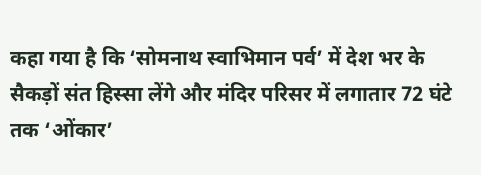कहा गया है कि ‘सोमनाथ स्वाभिमान पर्व’ में देश भर के सैकड़ों संत हिस्सा लेंगे और मंदिर परिसर में लगातार 72 घंटे तक ‘ओंकार’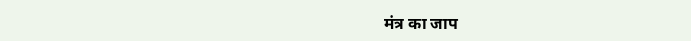मंत्र का जाप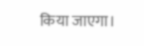किया जाएगा।